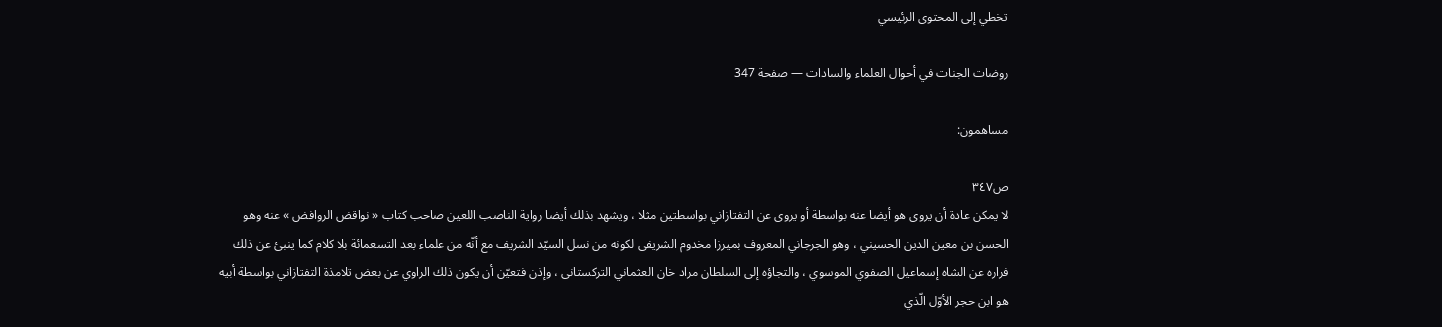تخطي إلى المحتوى الرئيسي

روضات الجنات في أحوال العلماء والسادات — صفحة 347

مساهمون:

ص٣٤٧
لا يمكن عادة أن يروى هو أيضا عنه بواسطة أو يروى عن التفتازاني بواسطتين مثلا ، ويشهد بذلك أيضا رواية الناصب اللعين صاحب كتاب « نواقض الروافض » عنه وهو الحسن بن معين الدين الحسيني ، وهو الجرجاني المعروف بميرزا مخدوم الشريفى لكونه من نسل السيّد الشريف مع أنّه من علماء بعد التسعمائة بلا كلام كما ينبئ عن ذلك فراره عن الشاه إسماعيل الصفوي الموسوي ، والتجاؤه إلى السلطان مراد خان العثماني التركستانى ، وإذن فتعيّن أن يكون ذلك الراوي عن بعض تلامذة التفتازاني بواسطة أبيه هو ابن حجر الأوّل الّذي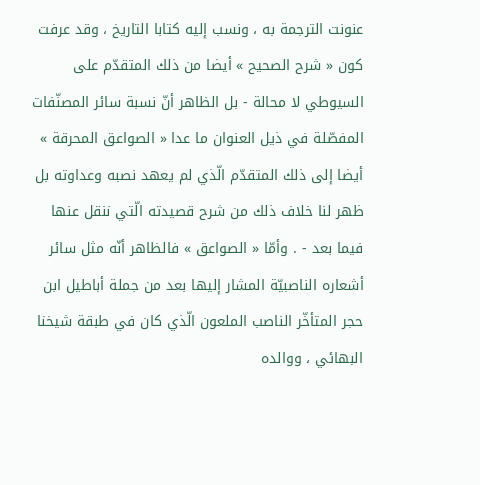عنونت الترجمة به ، ونسب إليه كتابا التاريخ ، وقد عرفت كون « شرح الصحيح » أيضا من ذلك المتقدّم على السيوطي لا محالة - بل الظاهر أنّ نسبة سائر المصنّفات المفصّلة في ذيل العنوان ما عدا « الصواعق المحرقة » أيضا إلى ذلك المتقدّم الّذي لم يعهد نصبه وعداوته بل ظهر لنا خلاف ذلك من شرح قصيدته الّتي ننقل عنها فيما بعد - . وأمّا « الصواعق » فالظاهر أنّه مثل سائر أشعاره الناصبيّة المشار إليها بعد من جملة أباطيل ابن حجر المتأخّر الناصب الملعون الّذي كان في طبقة شيخنا البهائي ، ووالده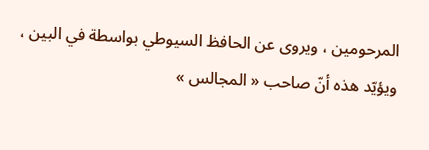المرحومين ، ويروى عن الحافظ السيوطي بواسطة في البين ، ويؤيّد هذه أنّ صاحب « المجالس »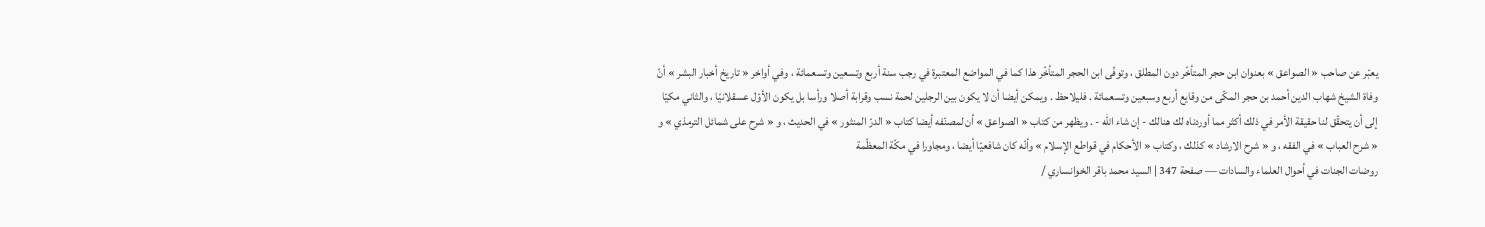يعبّر عن صاحب « الصواعق » بعنوان ابن حجر المتأخّر دون المطلق ، وتوفّى ابن الحجر المتأخّر هذا كما في المواضع المعتبرة في رجب سنة أربع وتسعين وتسعمائة ، وفي أواخر « تاريخ أخبار البشر » أنّ وفاة الشيخ شهاب الدين أحمد بن حجر المكّى من وقايع أربع وسبعين وتسعمائة . فليلاحظ . ويمكن أيضا أن لا يكون بين الرجلين لحمة نسب وقرابة أصلا ورأسا بل يكون الأوّل عسقلانيّا ، والثاني مكيّا إلى أن يتحقّق لنا حقيقة الأمر في ذلك أكثر مما أوردناه لك هنالك - إن شاء اللّه - . ويظهر من كتاب « الصواعق » أن لمصنّفه أيضا كتاب « الدرّ المنثور » في الحديث ، و « شرح على شمائل الترمذي » و « شرح العباب » في الفقه ، و « شرح الارشاد » كذلك ، وكتاب « الأحكام في قواطع الإسلام » وأنّه كان شافعيّا أيضا ، ومجاورا في مكّة المعظّمة
روضات الجنات في أحوال العلماء والسادات — صفحة 347 | السيد محمد باقر الخوانساري /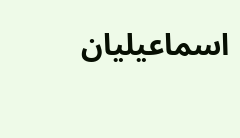اسماعيليان